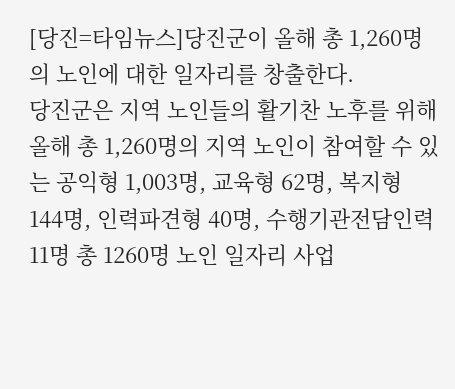[당진=타임뉴스]당진군이 올해 총 1,260명의 노인에 대한 일자리를 창출한다.
당진군은 지역 노인들의 활기찬 노후를 위해 올해 총 1,260명의 지역 노인이 참여할 수 있는 공익형 1,003명, 교육형 62명, 복지형 144명, 인력파견형 40명, 수행기관전담인력 11명 총 1260명 노인 일자리 사업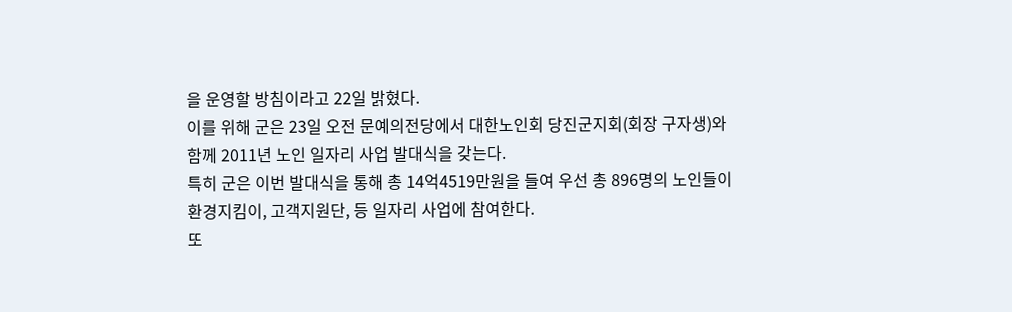을 운영할 방침이라고 22일 밝혔다.
이를 위해 군은 23일 오전 문예의전당에서 대한노인회 당진군지회(회장 구자생)와 함께 2011년 노인 일자리 사업 발대식을 갖는다.
특히 군은 이번 발대식을 통해 총 14억4519만원을 들여 우선 총 896명의 노인들이 환경지킴이, 고객지원단, 등 일자리 사업에 참여한다.
또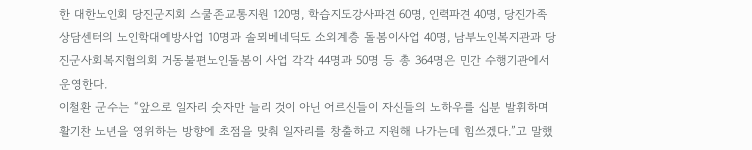한 대한노인회 당진군지회 스쿨존교통지원 120명, 학습지도강사파견 60명, 인력파견 40명, 당진가족상담센터의 노인학대예방사업 10명과 솔뫼베네딕도 소외계층 돌봄이사업 40명, 남부노인복지관과 당진군사회복지협의회 거동불편노인돌봄이 사업 각각 44명과 50명 등 총 364명은 민간 수행기관에서 운영한다.
이철환 군수는 “앞으로 일자리 숫자만 늘리 것이 아닌 어르신들이 자신들의 노하우를 십분 발휘하며 활기찬 노년을 영위하는 방향에 초점을 맞춰 일자리를 창출하고 지원해 나가는데 힘쓰겠다.”고 말했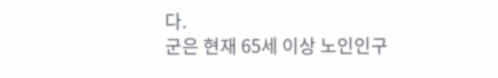다.
군은 현재 65세 이상 노인인구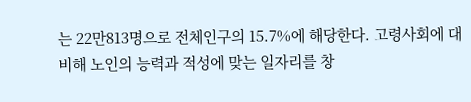는 22만813명으로 전체인구의 15.7%에 해당한다. 고령사회에 대비해 노인의 능력과 적성에 맞는 일자리를 창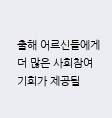출해 어르신들에게 더 많은 사회참여 기회가 제공될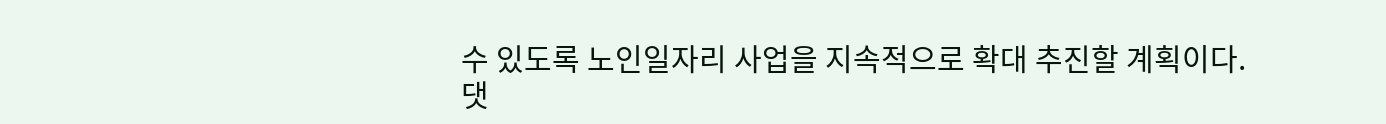수 있도록 노인일자리 사업을 지속적으로 확대 추진할 계획이다.
댓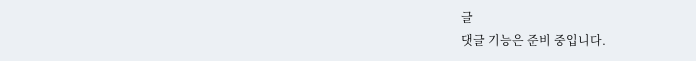글
댓글 기능은 준비 중입니다.